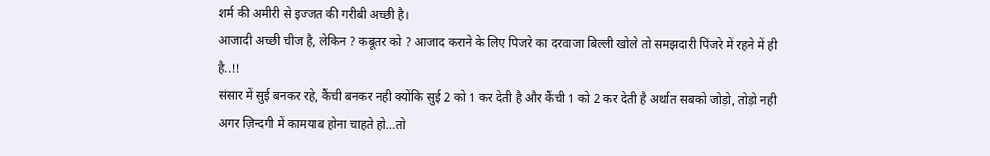शर्म की अमीरी से इज्जत की गरीबी अच्छी है।
आजादी अच्छी चीज है, लेकिन ? कबूतर को ? आजाद कराने के लिए पिजरे का दरवाजा बिल्ली खोले तो समझदारी पिंजरे में रहने में ही है..!!
संसार में सुई बनकर रहे, कैंची बनकर नही क्योंकि सुई 2 को 1 कर देती है और कैंची 1 को 2 कर देती है अर्थात सबको जोड़ो, तोड़ो नही
अगर ज़िन्दगी में कामयाब होना चाहते हो…तो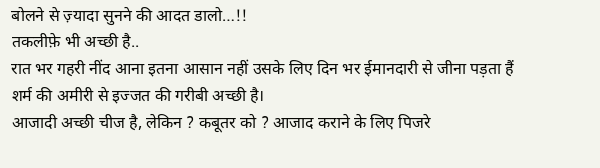बोलने से ज़्यादा सुनने की आदत डालो…!!
तकलीफ़े भी अच्छी है..
रात भर गहरी नींद आना इतना आसान नहीं उसके लिए दिन भर ईमानदारी से जीना पड़ता हैं
शर्म की अमीरी से इज्जत की गरीबी अच्छी है।
आजादी अच्छी चीज है, लेकिन ? कबूतर को ? आजाद कराने के लिए पिजरे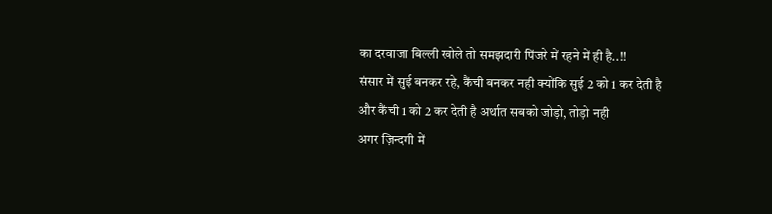का दरवाजा बिल्ली खोले तो समझदारी पिंजरे में रहने में ही है..!!
संसार में सुई बनकर रहे, कैंची बनकर नही क्योंकि सुई 2 को 1 कर देती है और कैंची 1 को 2 कर देती है अर्थात सबको जोड़ो, तोड़ो नही
अगर ज़िन्दगी में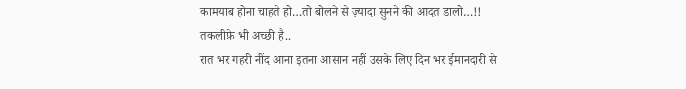कामयाब होना चाहते हो…तो बोलने से ज़्यादा सुनने की आदत डालो…!!
तकलीफ़े भी अच्छी है..
रात भर गहरी नींद आना इतना आसान नहीं उसके लिए दिन भर ईमानदारी से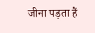जीना पड़ता हैं